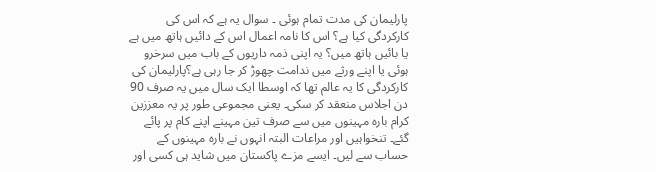پارلیمان کی مدت تمام ہوئی ۔ سوال یہ ہے کہ اس کی کارکردگی کیا ہے؟ اس کا نامہ اعمال اس کے دائیں ہاتھ میں ہے یا بائیں ہاتھ میں؟ یہ اپنی ذمہ داریوں کے باب میں سرخرو ہوئی یا اپنے ورثے میں ندامت چھوڑ کر جا رہی ہے؟پارلیمان کی کارکردگی کا یہ عالم تھا کہ اوسطا ایک سال میں یہ صرف 90 دن اجلاس منعقد کر سکی۔ یعنی مجموعی طور پر یہ معززین کرام بارہ مہینوں میں سے صرف تین مہینے اپنے کام پر پائے گئے۔ تنخواہیں اور مراعات البتہ انہوں نے بارہ مہینوں کے حساب سے لیں۔ ایسے مزے پاکستان میں شاید ہی کسی اور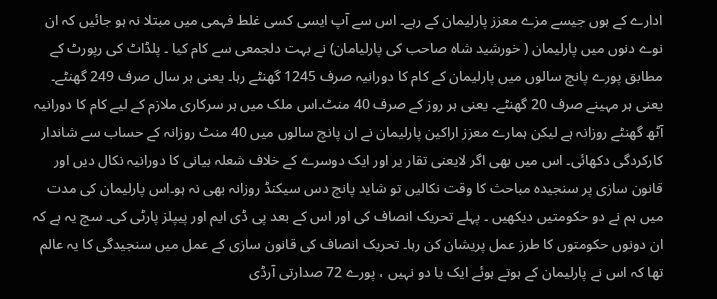ادارے کے ہوں جیسے مزے معزز پارلیمان کے رہے۔ اس سے آپ ایسی کسی غلط فہمی میں مبتلا نہ ہو جائیں کہ ان نوے دنوں میں پارلیمان ( خورشید شاہ صاحب کی پارلیامان) نے بہت دلجمعی سے کام کیا ۔ پلڈاٹ کی رپورٹ کے مطابق پورے پانچ سالوں میں پارلیمان کے کام کا دورانیہ صرف 1245 گھنٹے رہا۔ یعنی ہر سال صرف 249 گھنٹے۔ یعنی ہر مہینے صرف 20 گھنٹے۔ یعنی ہر روز کے صرف 40 منٹ۔اس ملک میں ہر سرکاری ملازم کے لیے کام کا دورانیہ آٹھ گھنٹے روزانہ ہے لیکن ہمارے معزز اراکین پارلیمان نے ان پانچ سالوں میں 40 منٹ روزانہ کے حساب سے شاندار کارکردگی دکھائی۔ اس میں بھی اگر لایعنی تقار یر اور ایک دوسرے کے خلاف شعلہ بیانی کا دورانیہ نکال دیں اور قانون سازی پر سنجیدہ مباحث کا وقت نکالیں تو شاید پانچ دس سیکنڈ روزانہ بھی نہ ہو۔اس پارلیمان کی مدت میں ہم نے دو حکومتیں دیکھیں ۔ پہلے تحریک انصاف کی اور اس کے بعد پی ڈی ایم اور پیپلز پارٹی کی۔ سچ یہ ہے کہ ان دونوں حکومتوں کا طرز عمل پریشان کن رہا۔ تحریک انصاف کی قانون سازی کے عمل میں سنجیدگی کا یہ عالم تھا کہ اس نے پارلیمان کے ہوتے ہوئے ایک یا دو نہیں ، پورے 72 صدارتی آرڈی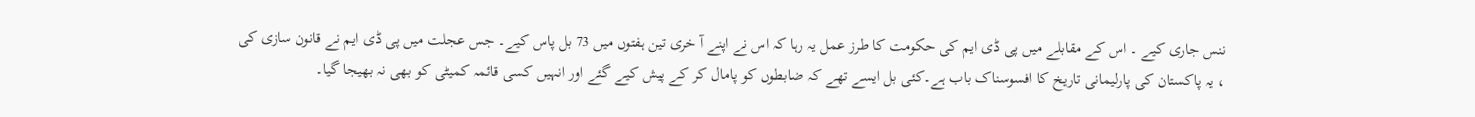ننس جاری کیے ۔ اس کے مقابلے میں پی ڈی ایم کی حکومت کا طرز عمل یہ رہا کہ اس نے اپنے آ خری تین ہفتوں میں 73 بل پاس کیے۔ جس عجلت میں پی ڈی ایم نے قانون سازی کی ، یہ پاکستان کی پارلیمانی تاریخ کا افسوسناک باب ہے۔کئی بل ایسے تھے کہ ضابطوں کو پامال کر کے پیش کیے گئے اور انہیں کسی قائمہ کمیٹی کو بھی نہ بھیجا گیا۔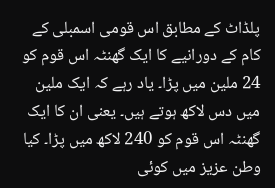پلڈاٹ کے مطابق اس قومی اسمبلی کے کام کے دورانیے کا ایک گھنٹہ اس قوم کو 24 ملین میں پڑا۔ یاد رہے کہ ایک ملین میں دس لاکھ ہوتے ہیں۔ یعنی ان کا ایک گھنٹہ اس قوم کو 240 لاکھ میں پڑا۔ کیا وطن عزیز میں کوئی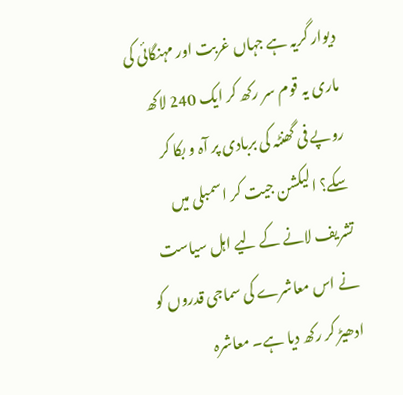دیوار گریہ ہے جہاں غربت اور مہنگائی کی ماری یہ قوم سر رکھ کر ایک 240 لاکھ روپے فی گھنٹہ کی بربادی پر آہ و بکا کر سکے؟ الیکشن جیت کر اسمبلی میں تشریف لانے کے لیے اہل سیاست نے اس معاشرے کی سماجی قدروں کو ادھیڑ کر رکھ دیا ہے۔ معاشرہ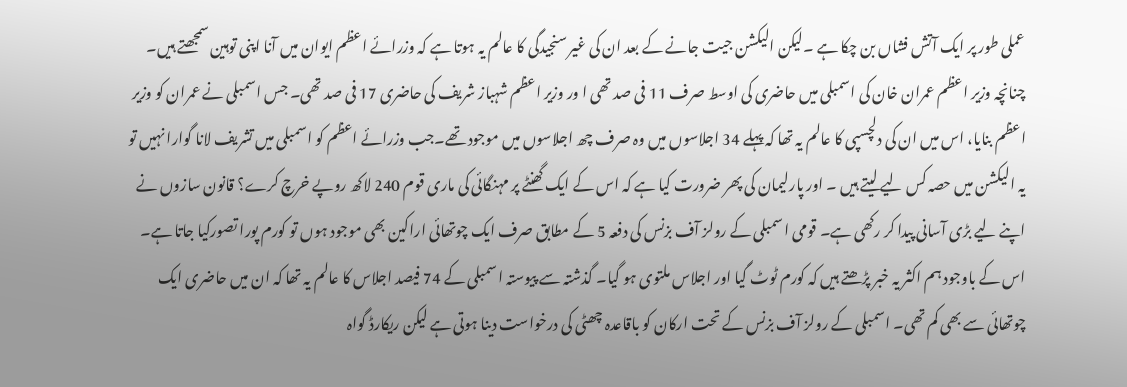عملی طور پر ایک آتش فشاں بن چکا ہے ۔لیکن الیکشن جیت جانے کے بعد ان کی غیر سنجیدگی کا عالم یہ ہوتا ہے کہ وزرائے اعظم ایوان میں آنا اپنی توہین سمجھتے ہیں۔ چنانچہ وزیر اعظم عمران خان کی اسمبلی میں حاضری کی اوسط صرف 11 فی صد تھی ا ور وزیر اعظم شہباز شریف کی حاضری 17 فی صد تھی۔ جس اسمبلی نے عمران کو وزیر اعظم بنایا، اس میں ان کی دلچسپی کا عالم یہ تھا کہ پہلے 34 اجلاسوں میں وہ صرف چھ اجلاسوں میں موجود تھے۔جب وزرائے اعظم کو اسمبلی میں تشریف لانا گوارا نہیں تو یہ الیکشن میں حصہ کس لیے لیتے ہیں ۔ اور پارلیمان کی پھر ضرورت کیا ہے کہ اس کے ایک گھنٹے پر مہنگائی کی ماری قوم 240 لاکھ روپے خرچ کرے؟ قانون سازوں نے اپنے لیے بڑی آسانی پیدا کر رکھی ہے۔ قومی اسمبلی کے رولز آف بزنس کی دفعہ 5 کے مطابق صرف ایک چوتھائی اراکین بھی موجود ہوں تو کورم پورا تصورکیا جاتا ہے۔ اس کے باوجود ہم اکثر یہ خبر پڑھتے ہیں کہ کورم ٹوٹ گیا اور اجلاس ملتوی ہو گیا۔ گذشتہ سے پیوستہ اسمبلی کے 74 فیصد اجلاس کا عالم یہ تھا کہ ان میں حاضری ایک چوتھائی سے بھی کم تھی۔ اسمبلی کے رولز آف بزنس کے تحت ارکان کو باقاعدہ چھٹی کی درخواست دینا ہوتی ہے لیکن ریکارڈ گواہ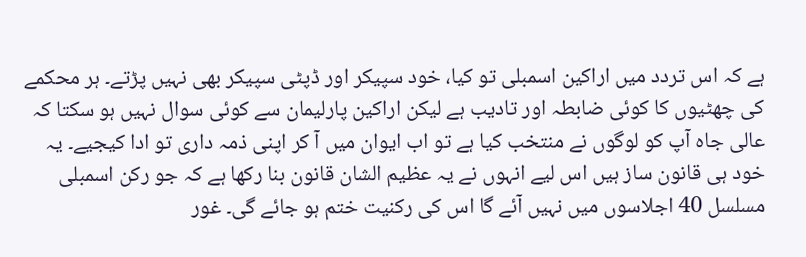ہے کہ اس تردد میں اراکین اسمبلی تو کیا، خود سپیکر اور ڈپٹی سپیکر بھی نہیں پڑتے۔ ہر محکمے کی چھٹیوں کا کوئی ضابطہ اور تادیب ہے لیکن اراکین پارلیمان سے کوئی سوال نہیں ہو سکتا کہ عالی جاہ آپ کو لوگوں نے منتخب کیا ہے تو اب ایوان میں آ کر اپنی ذمہ داری تو ادا کیجیے۔ یہ خود ہی قانون ساز ہیں اس لیے انہوں نے یہ عظیم الشان قانون بنا رکھا ہے کہ جو رکن اسمبلی مسلسل 40 اجلاسوں میں نہیں آئے گا اس کی رکنیت ختم ہو جائے گی۔ غور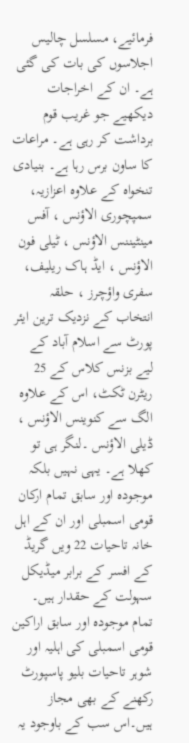فرمائیے، مسلسل چالیس اجلاسوں کی بات کی گئی ہے۔ ان کے اخراجات دیکھیے جو غریب قوم برداشت کر رہی ہے۔ مراعات کا ساون برس رہا ہے۔ بنیادی تنخواہ کے علاوہ اعزازیہ، سمپچوری الاؤنس ، آفس مینٹیننس الاؤنس ، ٹیلی فون الاؤنس ، ایڈ ہاک ریلیف، سفری واؤچرز ، حلقہ انتخاب کے نزدیک ترین ایئر پورٹ سے اسلام آباد کے لیے بزنس کلاس کے 25 ریٹرن ٹکٹ، اس کے علاوہ الگ سے کنوینس الاؤنس ، ڈیلی الاؤنس ۔لنگر ہی تو کھلا ہے۔ یہی نہیں بلکہ موجودہ اور سابق تمام ارکان قومی اسمبلی اور ان کے اہل خانہ تاحیات 22 ویں گریڈ کے افسر کے برابر میڈیکل سہولت کے حقدار ہیں۔ تمام موجودہ اور سابق اراکین قومی اسمبلی کی اہلیہ اور شوہر تاحیات بلیو پاسپورٹ رکھنے کے بھی مجاز ہیں۔اس سب کے باوجود یہ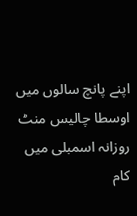اپنے پانچ سالوں میں اوسطا چالیس منٹ روزانہ اسمبلی میں کام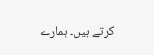کرتے ہیں۔ ہمارے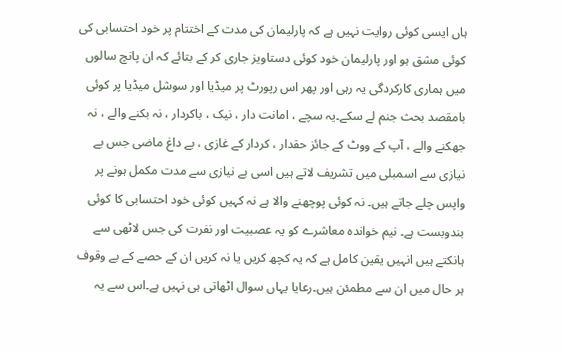ہاں ایسی کوئی روایت نہیں ہے کہ پارلیمان کی مدت کے اختتام پر خود احتسابی کی کوئی مشق ہو اور پارلیمان خود کوئی دستاویز جاری کر کے بتائے کہ ان پانچ سالوں میں ہماری کارکردگی یہ رہی اور پھر اس رپورٹ پر میڈیا اور سوشل میڈیا پر کوئی بامقصد بحث جنم لے سکے۔یہ سچے ، امانت دار ، نیک ، باکردار ، نہ بکنے والے ، نہ جھکنے والے ، آپ کے ووٹ کے جائز حقدار ، کردار کے غازی ، بے داغ ماضی جس بے نیازی سے اسمبلی میں تشریف لاتے ہیں اسی بے نیازی سے مدت مکمل ہونے پر واپس چلے جاتے ہیں۔ نہ کوئی پوچھنے والا ہے نہ کہیں کوئی خود احتسابی کا کوئی بندوبست ہے۔ نیم خواندہ معاشرے کو یہ عصبیت اور نفرت کی جس لاٹھی سے ہانکتے ہیں انہیں یقین کامل ہے کہ یہ کچھ کریں یا نہ کریں ان کے حصے کے بے وقوف ہر حال میں ان سے مطمئن ہیں۔رعایا یہاں سوال اٹھاتی ہی نہیں ہے۔اس سے یہ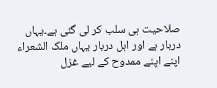صلاحیت ہی سلب کر لی گئی ہے۔یہاں دربار ہے اور اہل دربار یہاں ملک الشعراء اپنے اپنے ممدوح کے لیے غزل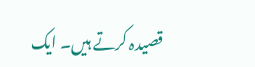قصیدہ کرتے ہیں۔ ایک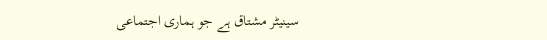سینیٹر مشتاق ہے جو ہماری اجتماعی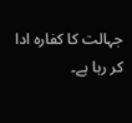جہالت کا کفارہ ادا کر رہا ہے۔